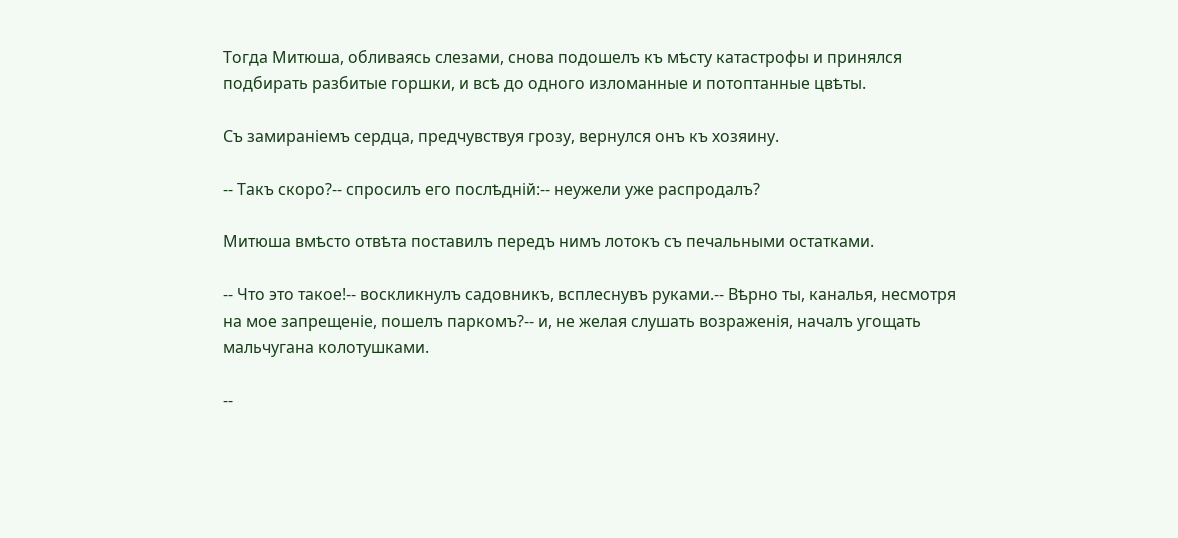Тогда Митюша, обливаясь слезами, снова подошелъ къ мѣсту катастрофы и принялся подбирать разбитые горшки, и всѣ до одного изломанные и потоптанные цвѣты.

Съ замираніемъ сердца, предчувствуя грозу, вернулся онъ къ хозяину.

-- Такъ скоро?-- спросилъ его послѣдній:-- неужели уже распродалъ?

Митюша вмѣсто отвѣта поставилъ передъ нимъ лотокъ съ печальными остатками.

-- Что это такое!-- воскликнулъ садовникъ, всплеснувъ руками.-- Вѣрно ты, каналья, несмотря на мое запрещеніе, пошелъ паркомъ?-- и, не желая слушать возраженія, началъ угощать мальчугана колотушками.

--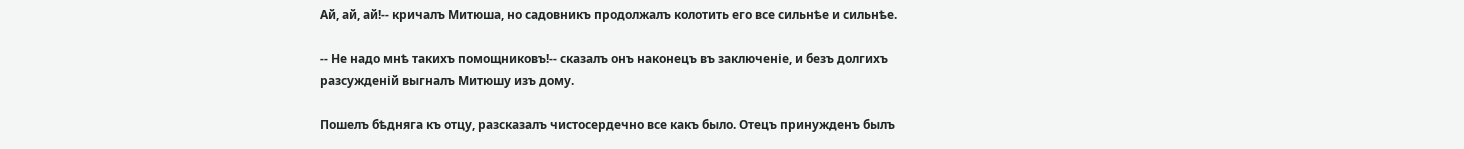Ай, ай, ай!-- кричалъ Митюша, но садовникъ продолжалъ колотить его все сильнѣе и сильнѣе.

-- Не надо мнѣ такихъ помощниковъ!-- сказалъ онъ наконецъ въ заключеніе, и безъ долгихъ разсужденій выгналъ Митюшу изъ дому.

Пошелъ бѣдняга къ отцу, разсказалъ чистосердечно все какъ было. Отецъ принужденъ былъ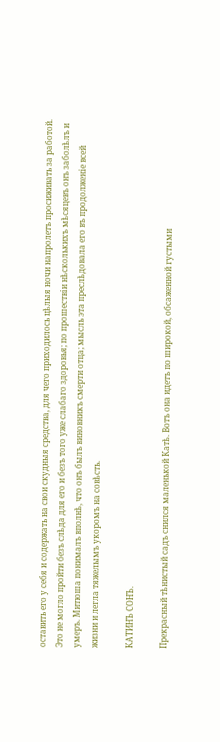оставить его у себя и содержать на свои скудныя средства, для чего приходилось цѣлыя ночи напролетъ просиживать за работой. Это не могло пройти безъ слѣда для его и безъ того уже слабаго здоровья; по прошествіи нѣсколькихъ мѣсяцевъ онъ заболѣлъ и умеръ. Митюша понималъ вполнѣ, что онъ былъ виновникъ смерти отца; мысль эта преслѣдовала его въ продолженіе всей жизни и легла тяжелымъ укоромъ на совѣсть.

КАТИНЪ СОНЪ.

Прекрасный тѣнистый садъ снился маленькой Катѣ. Вотъ она идетъ по широкой, обсаженной густыми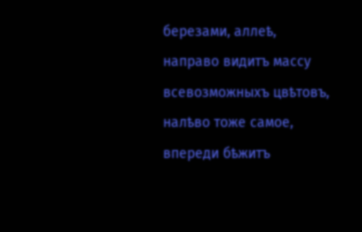березами, аллеѣ, направо видитъ массу всевозможныхъ цвѣтовъ, налѣво тоже самое, впереди бѣжитъ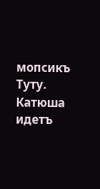мопсикъ Туту. Катюша идетъ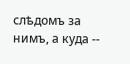слѣдомъ за нимъ, а куда --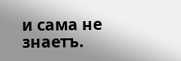и сама не знаетъ.